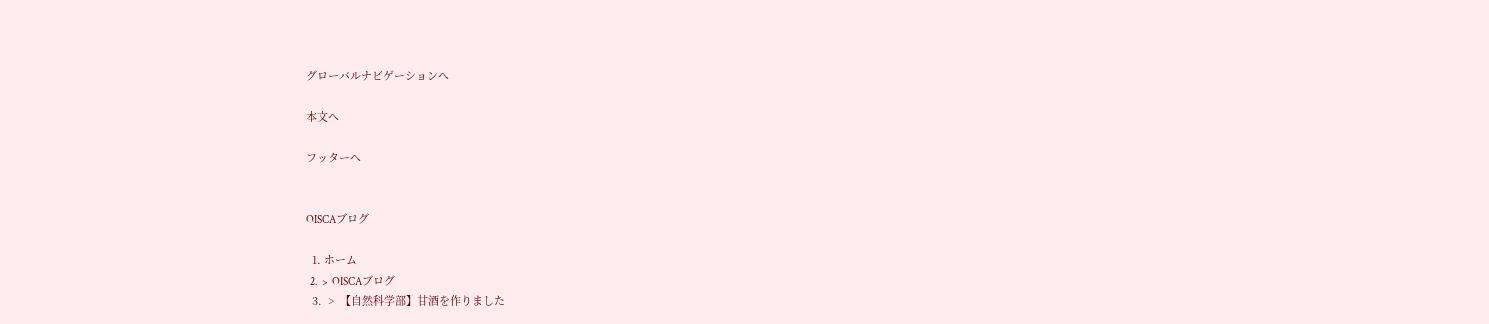グローバルナビゲーションへ

本文へ

フッターへ


OISCAブログ

  1. ホーム
  2.  >  OISCAブログ
  3.  >  【自然科学部】甘酒を作りました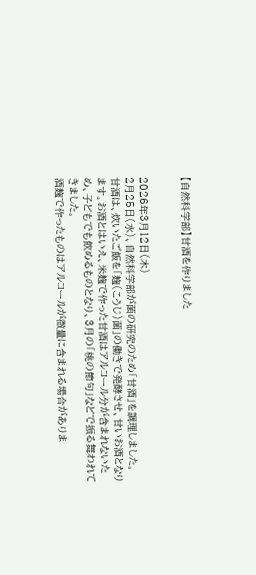【自然科学部】甘酒を作りました


2026年3月12日(木)
2月25日(水)、自然科学部が菌の研究のため「甘酒」を調理しました。
甘酒は、炊いたご飯を「麹(こうじ)菌」の働きで発酵させ、甘いお酒となります。お酒とはいえ、米麹で作った甘酒はアルコール分が含まれないため、子どもでも飲めるものとなり、3月の「桃の節句」などで振る舞われてきました。
酒麹で作ったものはアルコールが微量に含まれる場合がありま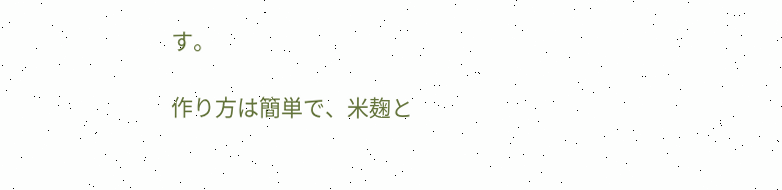す。

作り方は簡単で、米麹と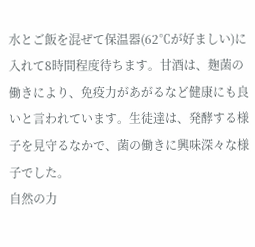水とご飯を混ぜて保温器(62℃が好ましい)に入れて8時間程度待ちます。甘酒は、麹菌の働きにより、免疫力があがるなど健康にも良いと言われています。生徒達は、発酵する様子を見守るなかで、菌の働きに興味深々な様子でした。
自然の力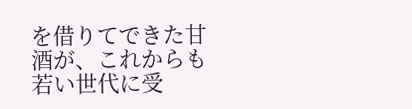を借りてできた甘酒が、これからも若い世代に受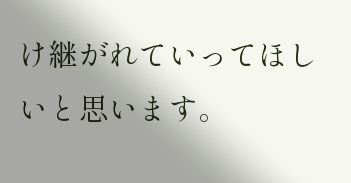け継がれていってほしいと思います。